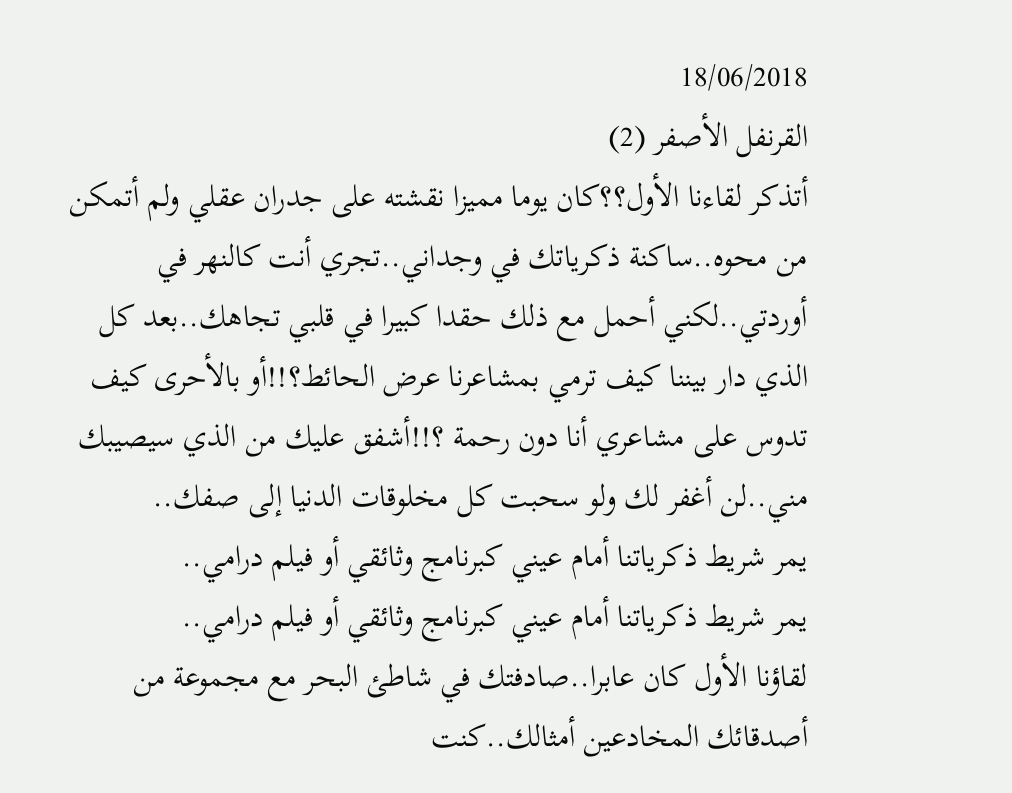18/06/2018
القرنفل الأصفر (2)
أتذكر لقاءنا الأول؟؟كان يوما مميزا نقشته على جدران عقلي ولم أتمكن من محوه..ساكنة ذكرياتك في وجداني..تجري أنت كالنهر في أوردتي..لكني أحمل مع ذلك حقدا كبيرا في قلبي تجاهك..بعد كل الذي دار بيننا كيف ترمي بمشاعرنا عرض الحائط؟!!أو بالأحرى كيف تدوس على مشاعري أنا دون رحمة ؟!!أشفق عليك من الذي سيصيبك مني..لن أغفر لك ولو سحبت كل مخلوقات الدنيا إلى صفك..
يمر شريط ذكرياتنا أمام عيني كبرنامج وثائقي أو فيلم درامي..
يمر شريط ذكرياتنا أمام عيني كبرنامج وثائقي أو فيلم درامي..
لقاؤنا الأول كان عابرا..صادفتك في شاطئ البحر مع مجموعة من أصدقائك المخادعين أمثالك..كنت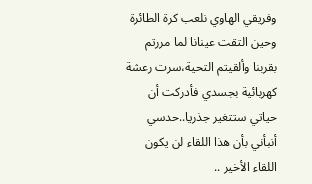وفريقي الهاوي نلعب كرة الطائرة وحين التقت عينانا لما مررتم بقربنا وألقيتم التحية،سرت رعشة كهربائية بجسدي فأدركت أن حياتي ستتغير جذريا..حدسي أنبأني بأن هذا اللقاء لن يكون اللقاء الأخير ..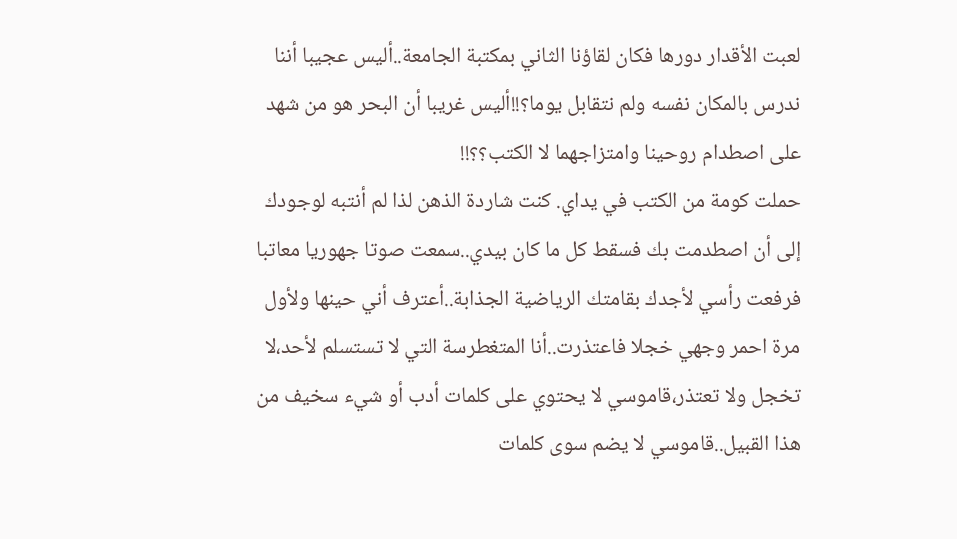لعبت الأقدار دورها فكان لقاؤنا الثاني بمكتبة الجامعة..أليس عجيبا أننا ندرس بالمكان نفسه ولم نتقابل يوما؟!!أليس غريبا أن البحر هو من شهد على اصطدام روحينا وامتزاجهما لا الكتب؟؟!!
حملت كومة من الكتب في يداي. كنت شاردة الذهن لذا لم أنتبه لوجودك إلى أن اصطدمت بك فسقط كل ما كان بيدي..سمعت صوتا جهوريا معاتبا فرفعت رأسي لأجدك بقامتك الرياضية الجذابة..أعترف أني حينها ولأول مرة احمر وجهي خجلا فاعتذرت..أنا المتغطرسة التي لا تستسلم لأحد،لا تخجل ولا تعتذر،قاموسي لا يحتوي على كلمات أدب أو شيء سخيف من هذا القبيل..قاموسي لا يضم سوى كلمات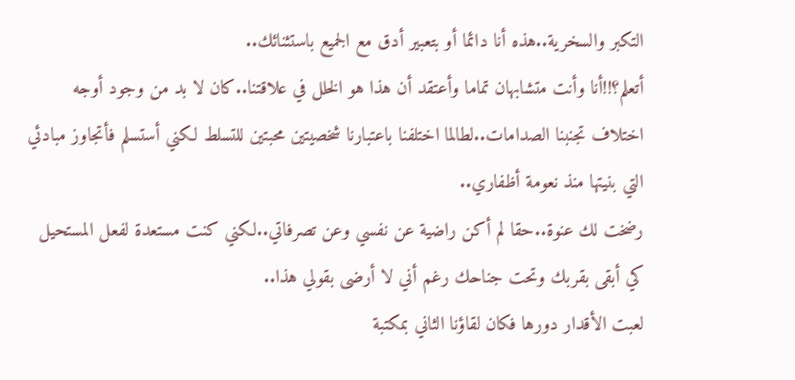التكبر والسخرية..هذه أنا دائما أو بتعبير أدق مع الجميع باستثنائك..
أتعلم؟!!أنا وأنت متشابهان تماما وأعتقد أن هذا هو الخلل في علاقتنا..كان لا بد من وجود أوجه اختلاف تجنبنا الصدامات..لطالما اختلفنا باعتبارنا شخصيتين محبتين للتسلط لكني أستسلم فأتجاوز مبادئي التي بنيتها منذ نعومة أظفاري..
رضخت لك عنوة..حقا لم أكن راضية عن نفسي وعن تصرفاتي..لكني كنت مستعدة لفعل المستحيل كي أبقى بقربك وتحت جناحك رغم أني لا أرضى بقولي هذا..
لعبت الأقدار دورها فكان لقاؤنا الثاني بمكتبة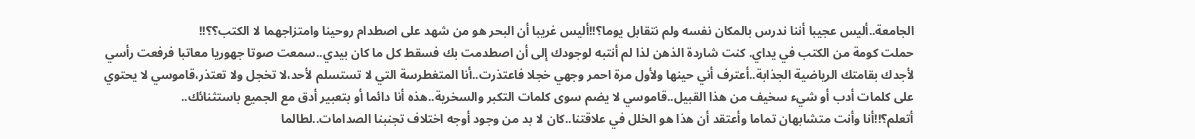الجامعة..أليس عجيبا أننا ندرس بالمكان نفسه ولم نتقابل يوما؟!!أليس غريبا أن البحر هو من شهد على اصطدام روحينا وامتزاجهما لا الكتب؟؟!!
حملت كومة من الكتب في يداي. كنت شاردة الذهن لذا لم أنتبه لوجودك إلى أن اصطدمت بك فسقط كل ما كان بيدي..سمعت صوتا جهوريا معاتبا فرفعت رأسي لأجدك بقامتك الرياضية الجذابة..أعترف أني حينها ولأول مرة احمر وجهي خجلا فاعتذرت..أنا المتغطرسة التي لا تستسلم لأحد،لا تخجل ولا تعتذر،قاموسي لا يحتوي على كلمات أدب أو شيء سخيف من هذا القبيل..قاموسي لا يضم سوى كلمات التكبر والسخرية..هذه أنا دائما أو بتعبير أدق مع الجميع باستثنائك..
أتعلم؟!!أنا وأنت متشابهان تماما وأعتقد أن هذا هو الخلل في علاقتنا..كان لا بد من وجود أوجه اختلاف تجنبنا الصدامات..لطالما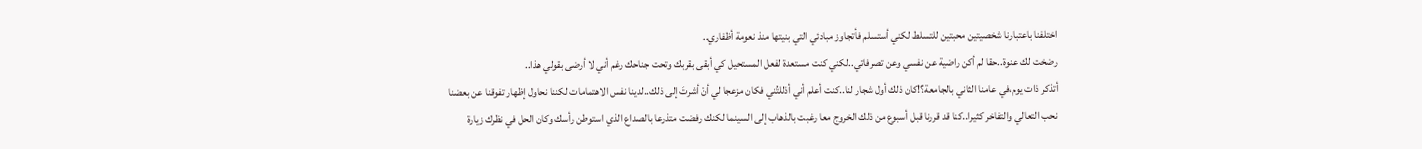اختلفنا باعتبارنا شخصيتين محبتين للتسلط لكني أستسلم فأتجاوز مبادئي التي بنيتها منذ نعومة أظفاري..
رضخت لك عنوة..حقا لم أكن راضية عن نفسي وعن تصرفاتي..لكني كنت مستعدة لفعل المستحيل كي أبقى بقربك وتحت جناحك رغم أني لا أرضى بقولي هذا..
أتذكر ذات يوم،في عامنا الثاني بالجامعة؟!كان ذلك أول شجار لنا..كنت أعلم أني أذللتُني فكان مزعجا لي أنْ أشرتَ إلى ذلك..لدينا نفس الاهتمامات لكننا نحاول إظهار تفوقنا عن بعضنا نحب التعالي والتفاخر كثيرا..كنا قد قررنا قبل أسبوع من ذلك الخروج معا رغبت بالذهاب إلى السينما لكنك رفضت متذرعا بالصداع الذي استوطن رأسك وكان الحل في نظرك زيارة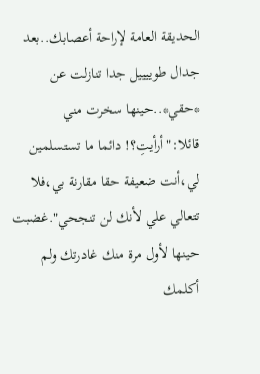الحديقة العامة لإراحة أعصابك..بعد جدال طوييييل جدا تنازلت عن *حقي*..حينها سخرت مني قائلا:"أرأيتِ؟! دائما ما تستسلمين لي،أنت ضعيفة حقا مقارنة بي،فلا تتعالي علي لأنك لن تنجحي".غضبت حينها لأول مرة منك غادرتك ولم أكلمك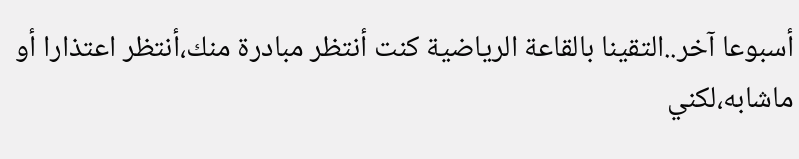أسبوعا آخر..التقينا بالقاعة الرياضية كنت أنتظر مبادرة منك،أنتظر اعتذارا أو ماشابه،لكني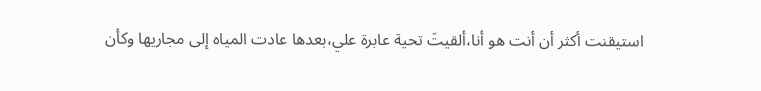استيقنت أكثر أن أنت هو أنا،ألقيتَ تحية عابرة علي،بعدها عادت المياه إلى مجاريها وكأن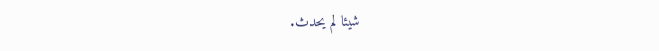شيئا لم يحدث.